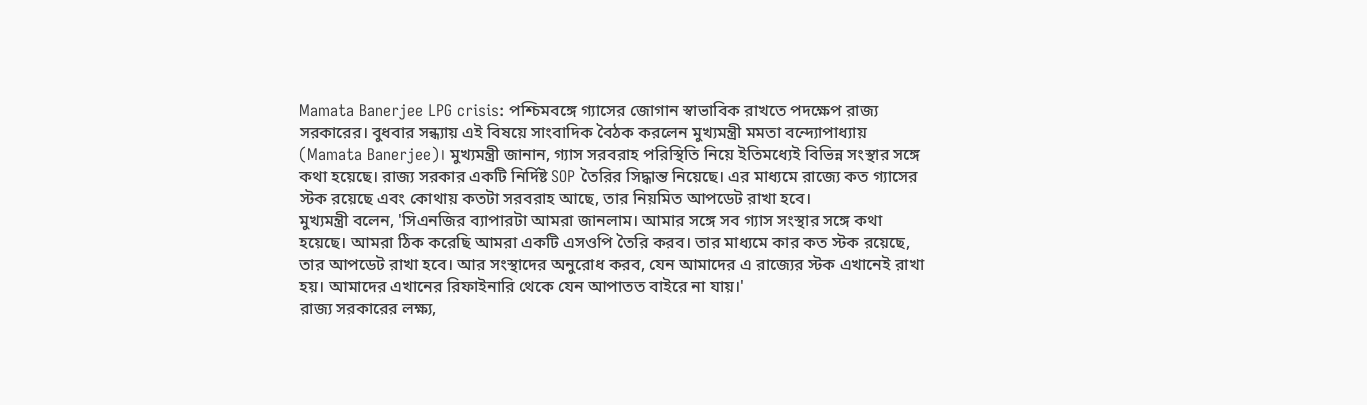Mamata Banerjee LPG crisis: পশ্চিমবঙ্গে গ্যাসের জোগান স্বাভাবিক রাখতে পদক্ষেপ রাজ্য সরকারের। বুধবার সন্ধ্যায় এই বিষয়ে সাংবাদিক বৈঠক করলেন মুখ্যমন্ত্রী মমতা বন্দ্যোপাধ্যায় (Mamata Banerjee)। মুখ্যমন্ত্রী জানান, গ্যাস সরবরাহ পরিস্থিতি নিয়ে ইতিমধ্যেই বিভিন্ন সংস্থার সঙ্গে কথা হয়েছে। রাজ্য সরকার একটি নির্দিষ্ট SOP তৈরির সিদ্ধান্ত নিয়েছে। এর মাধ্যমে রাজ্যে কত গ্যাসের স্টক রয়েছে এবং কোথায় কতটা সরবরাহ আছে, তার নিয়মিত আপডেট রাখা হবে।
মুখ্যমন্ত্রী বলেন, 'সিএনজির ব্যাপারটা আমরা জানলাম। আমার সঙ্গে সব গ্যাস সংস্থার সঙ্গে কথা হয়েছে। আমরা ঠিক করেছি আমরা একটি এসওপি তৈরি করব। তার মাধ্যমে কার কত স্টক রয়েছে, তার আপডেট রাখা হবে। আর সংস্থাদের অনুরোধ করব, যেন আমাদের এ রাজ্যের স্টক এখানেই রাখা হয়। আমাদের এখানের রিফাইনারি থেকে যেন আপাতত বাইরে না যায়।'
রাজ্য সরকারের লক্ষ্য,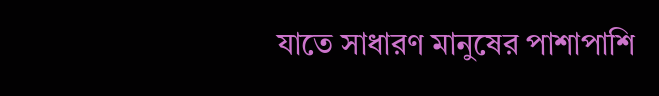যাতে সাধারণ মানুষের পাশাপাশি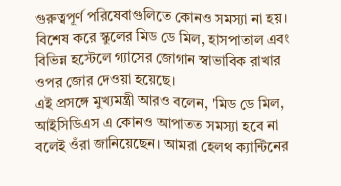গুরুত্বপূর্ণ পরিষেবাগুলিতে কোনও সমস্যা না হয়। বিশেষ করে স্কুলের মিড ডে মিল, হাসপাতাল এবং বিভিন্ন হস্টেলে গ্যাসের জোগান স্বাভাবিক রাখার ওপর জোর দেওয়া হয়েছে।
এই প্রসঙ্গে মুখ্যমন্ত্রী আরও বলেন, 'মিড ডে মিল, আইসিডিএস এ কোনও আপাতত সমস্যা হবে না বলেই ওঁরা জানিয়েছেন। আমরা হেলথ ক্যান্টিনের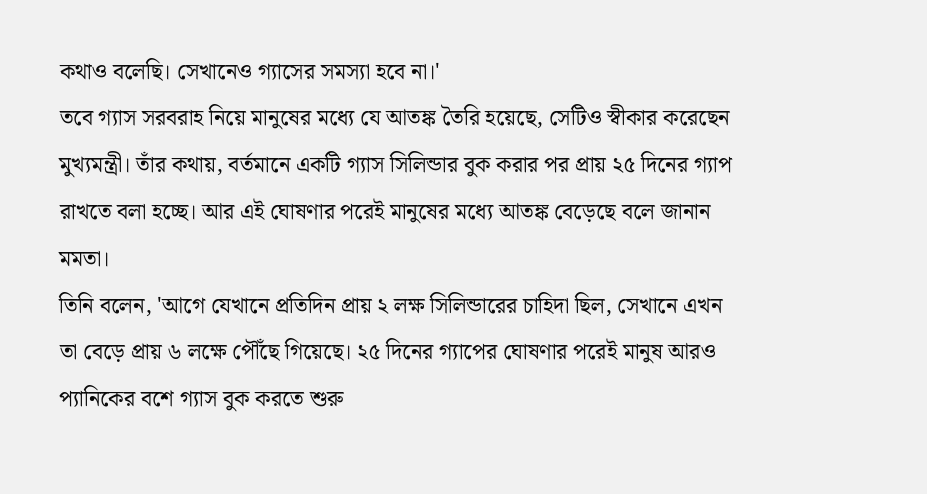কথাও বলেছি। সেখানেও গ্যাসের সমস্যা হবে না।'
তবে গ্যাস সরবরাহ নিয়ে মানুষের মধ্যে যে আতঙ্ক তৈরি হয়েছে, সেটিও স্বীকার করেছেন মুখ্যমন্ত্রী। তাঁর কথায়, বর্তমানে একটি গ্যাস সিলিন্ডার বুক করার পর প্রায় ২৫ দিনের গ্যাপ রাখতে বলা হচ্ছে। আর এই ঘোষণার পরেই মানুষের মধ্যে আতঙ্ক বেড়েছে বলে জানান মমতা।
তিনি বলেন, 'আগে যেখানে প্রতিদিন প্রায় ২ লক্ষ সিলিন্ডারের চাহিদা ছিল, সেখানে এখন তা বেড়ে প্রায় ৬ লক্ষে পৌঁছে গিয়েছে। ২৫ দিনের গ্যাপের ঘোষণার পরেই মানুষ আরও প্যানিকের বশে গ্যাস বুক করতে শুরু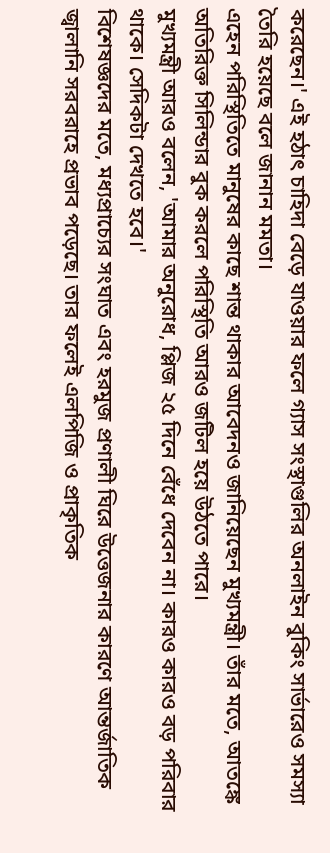করেছেন।' এই হঠাৎ চাহিদা বেড়ে যাওয়ার ফলে গ্যাস সংস্থাগুলির অনলাইন বুকিং সার্ভারেও সমস্যা তৈরি হয়েছে বলে জানান মমতা।
এহেন পরিস্থিতিতে মানুষের কাছে শান্ত থাকার আবেদনও জানিয়েছেন মুখ্যমন্ত্রী। তাঁর মতে, আতঙ্কে অতিরিক্ত সিলিন্ডার বুক করলে পরিস্থিতি আরও জটিল হয়ে উঠতে পারে।
মুখ্যমন্ত্রী আরও বলেন, 'আমার অনুরোধ, প্লিজ ২৫ দিনে বেঁধে দেবেন না। কারও কারও বড় পরিবার থাকে। সেদিকটা দেখতে হবে।'
বিশেষজ্ঞদের মতে, মধ্যপ্রাচ্যের সংঘাত এবং হরমুজ প্রণালী ঘিরে উত্তেজনার কারণে আন্তর্জাতিক জ্বালানি সরবরাহে প্রভাব পড়েছে। তার ফলেই এলপিজি ও প্রাকৃতিক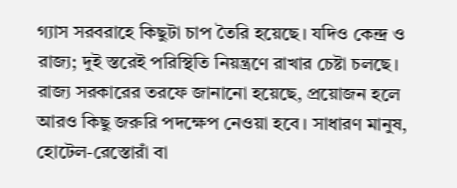গ্যাস সরবরাহে কিছুটা চাপ তৈরি হয়েছে। যদিও কেন্দ্র ও রাজ্য; দুই স্তরেই পরিস্থিতি নিয়ন্ত্রণে রাখার চেষ্টা চলছে।
রাজ্য সরকারের তরফে জানানো হয়েছে, প্রয়োজন হলে আরও কিছু জরুরি পদক্ষেপ নেওয়া হবে। সাধারণ মানুষ, হোটেল-রেস্তোরাঁ বা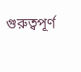গুরুত্বপূর্ণ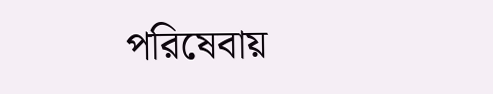পরিষেবায়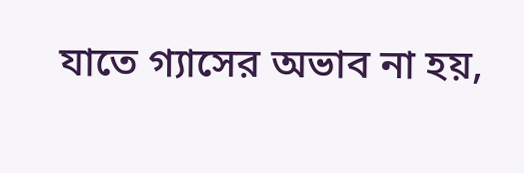যাতে গ্যাসের অভাব না হয়,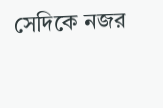সেদিকে নজর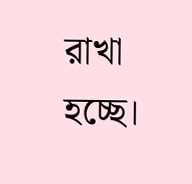রাখা হচ্ছে।